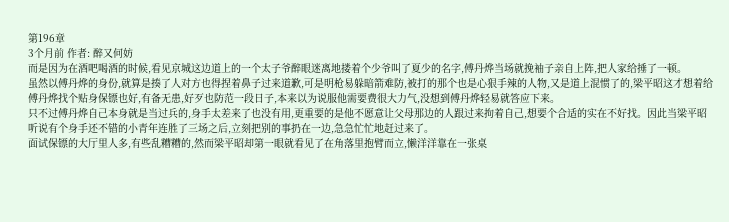第196章
3个月前 作者: 醉又何妨
而是因为在酒吧喝酒的时候,看见京城这边道上的一个太子爷醉眼迷离地搂着个少爷叫了夏少的名字,傅丹烨当场就挽袖子亲自上阵,把人家给捶了一顿。
虽然以傅丹烨的身份,就算是揍了人对方也得捏着鼻子过来道歉,可是明枪易躲暗箭难防,被打的那个也是心狠手辣的人物,又是道上混惯了的,梁平昭这才想着给傅丹烨找个贴身保镖也好,有备无患,好歹也防范一段日子,本来以为说服他需要费很大力气,没想到傅丹烨轻易就答应下来。
只不过傅丹烨自己本身就是当过兵的,身手太差来了也没有用,更重要的是他不愿意让父母那边的人跟过来拘着自己,想要个合适的实在不好找。因此当梁平昭听说有个身手还不错的小青年连胜了三场之后,立刻把别的事扔在一边,急急忙忙地赶过来了。
面试保镖的大厅里人多,有些乱糟糟的,然而梁平昭却第一眼就看见了在角落里抱臂而立,懒洋洋靠在一张桌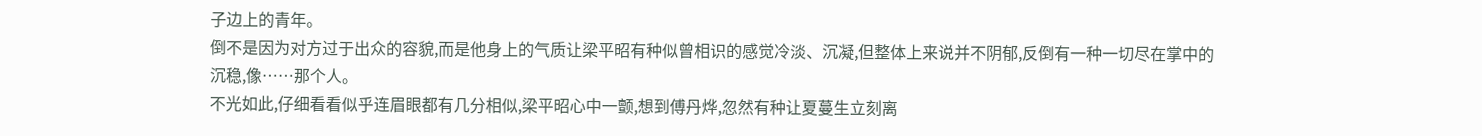子边上的青年。
倒不是因为对方过于出众的容貌,而是他身上的气质让梁平昭有种似曾相识的感觉冷淡、沉凝,但整体上来说并不阴郁,反倒有一种一切尽在掌中的沉稳,像……那个人。
不光如此,仔细看看似乎连眉眼都有几分相似,梁平昭心中一颤,想到傅丹烨,忽然有种让夏蔓生立刻离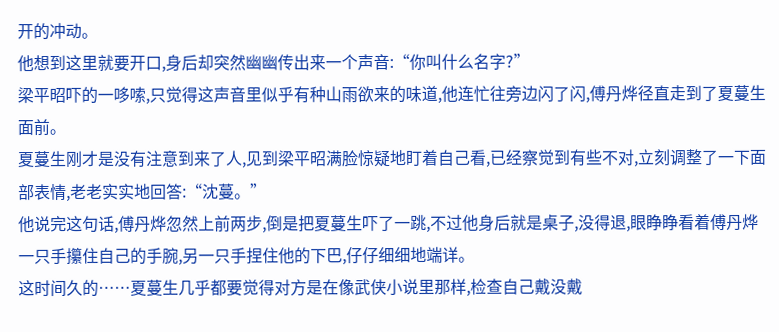开的冲动。
他想到这里就要开口,身后却突然幽幽传出来一个声音:“你叫什么名字?”
梁平昭吓的一哆嗦,只觉得这声音里似乎有种山雨欲来的味道,他连忙往旁边闪了闪,傅丹烨径直走到了夏蔓生面前。
夏蔓生刚才是没有注意到来了人,见到梁平昭满脸惊疑地盯着自己看,已经察觉到有些不对,立刻调整了一下面部表情,老老实实地回答:“沈蔓。”
他说完这句话,傅丹烨忽然上前两步,倒是把夏蔓生吓了一跳,不过他身后就是桌子,没得退,眼睁睁看着傅丹烨一只手攥住自己的手腕,另一只手捏住他的下巴,仔仔细细地端详。
这时间久的……夏蔓生几乎都要觉得对方是在像武侠小说里那样,检查自己戴没戴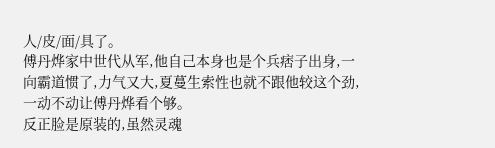人/皮/面/具了。
傅丹烨家中世代从军,他自己本身也是个兵痞子出身,一向霸道惯了,力气又大,夏蔓生索性也就不跟他较这个劲,一动不动让傅丹烨看个够。
反正脸是原装的,虽然灵魂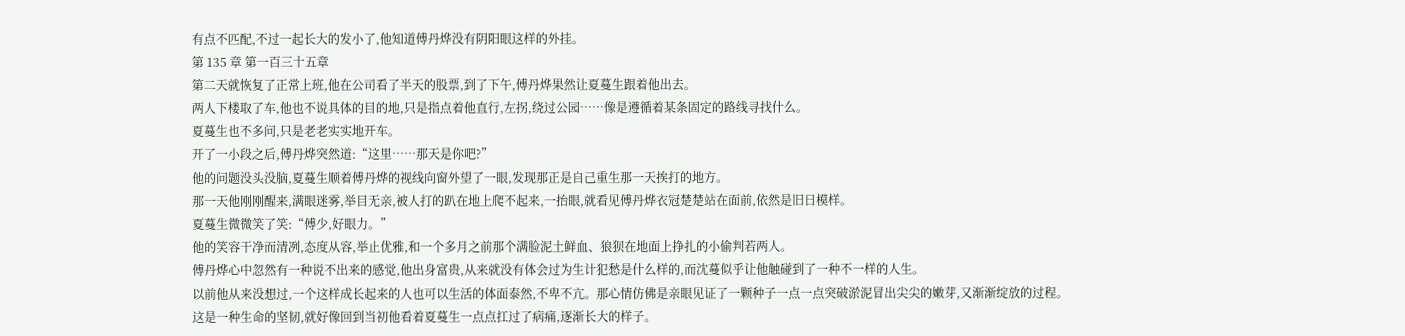有点不匹配,不过一起长大的发小了,他知道傅丹烨没有阴阳眼这样的外挂。
第 135 章 第一百三十五章
第二天就恢复了正常上班,他在公司看了半天的股票,到了下午,傅丹烨果然让夏蔓生跟着他出去。
两人下楼取了车,他也不说具体的目的地,只是指点着他直行,左拐,绕过公园……像是遵循着某条固定的路线寻找什么。
夏蔓生也不多问,只是老老实实地开车。
开了一小段之后,傅丹烨突然道:“这里……那天是你吧?”
他的问题没头没脑,夏蔓生顺着傅丹烨的视线向窗外望了一眼,发现那正是自己重生那一天挨打的地方。
那一天他刚刚醒来,满眼迷雾,举目无亲,被人打的趴在地上爬不起来,一抬眼,就看见傅丹烨衣冠楚楚站在面前,依然是旧日模样。
夏蔓生微微笑了笑:“傅少,好眼力。”
他的笑容干净而清冽,态度从容,举止优雅,和一个多月之前那个满脸泥土鲜血、狼狈在地面上挣扎的小偷判若两人。
傅丹烨心中忽然有一种说不出来的感觉,他出身富贵,从来就没有体会过为生计犯愁是什么样的,而沈蔓似乎让他触碰到了一种不一样的人生。
以前他从来没想过,一个这样成长起来的人也可以生活的体面泰然,不卑不亢。那心情仿佛是亲眼见证了一颗种子一点一点突破淤泥冒出尖尖的嫩芽,又渐渐绽放的过程。
这是一种生命的坚韧,就好像回到当初他看着夏蔓生一点点扛过了病痛,逐渐长大的样子。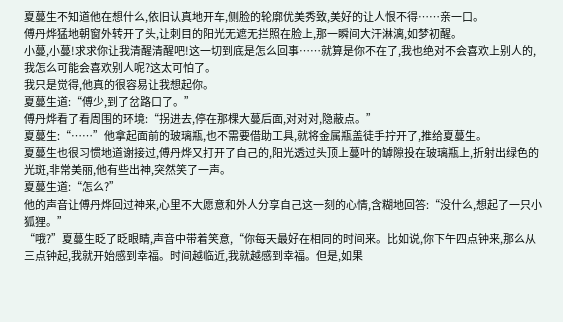夏蔓生不知道他在想什么,依旧认真地开车,侧脸的轮廓优美秀致,美好的让人恨不得……亲一口。
傅丹烨猛地朝窗外转开了头,让刺目的阳光无遮无拦照在脸上,那一瞬间大汗淋漓,如梦初醒。
小蔓,小蔓!求求你让我清醒清醒吧!这一切到底是怎么回事……就算是你不在了,我也绝对不会喜欢上别人的,我怎么可能会喜欢别人呢?这太可怕了。
我只是觉得,他真的很容易让我想起你。
夏蔓生道:“傅少,到了岔路口了。”
傅丹烨看了看周围的环境:“拐进去,停在那棵大蔓后面,对对对,隐蔽点。”
夏蔓生:“……”他拿起面前的玻璃瓶,也不需要借助工具,就将金属瓶盖徒手拧开了,推给夏蔓生。
夏蔓生也很习惯地道谢接过,傅丹烨又打开了自己的,阳光透过头顶上蔓叶的罅隙投在玻璃瓶上,折射出绿色的光斑,非常美丽,他有些出神,突然笑了一声。
夏蔓生道:“怎么?”
他的声音让傅丹烨回过神来,心里不大愿意和外人分享自己这一刻的心情,含糊地回答:“没什么,想起了一只小狐狸。”
“哦?”夏蔓生眨了眨眼睛,声音中带着笑意,“你每天最好在相同的时间来。比如说,你下午四点钟来,那么从三点钟起,我就开始感到幸福。时间越临近,我就越感到幸福。但是,如果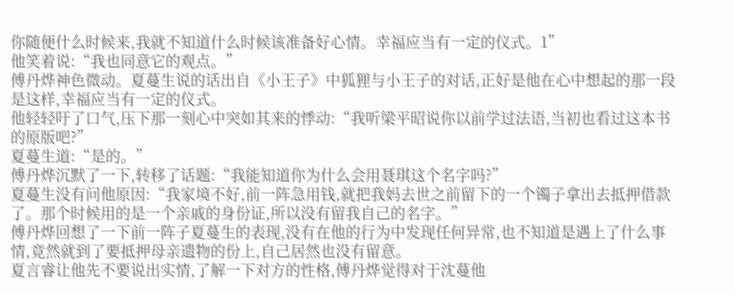你随便什么时候来,我就不知道什么时候该准备好心情。幸福应当有一定的仪式。1”
他笑着说:“我也同意它的观点。”
傅丹烨神色微动。夏蔓生说的话出自《小王子》中狐狸与小王子的对话,正好是他在心中想起的那一段是这样,幸福应当有一定的仪式。
他轻轻吁了口气,压下那一刻心中突如其来的悸动:“我听梁平昭说你以前学过法语,当初也看过这本书的原版吧?”
夏蔓生道:“是的。”
傅丹烨沉默了一下,转移了话题:“我能知道你为什么会用聂琪这个名字吗?”
夏蔓生没有问他原因:“我家境不好,前一阵急用钱,就把我妈去世之前留下的一个镯子拿出去抵押借款了。那个时候用的是一个亲戚的身份证,所以没有留我自己的名字。”
傅丹烨回想了一下前一阵子夏蔓生的表现,没有在他的行为中发现任何异常,也不知道是遇上了什么事情,竟然就到了要抵押母亲遗物的份上,自己居然也没有留意。
夏言睿让他先不要说出实情,了解一下对方的性格,傅丹烨觉得对于沈蔓他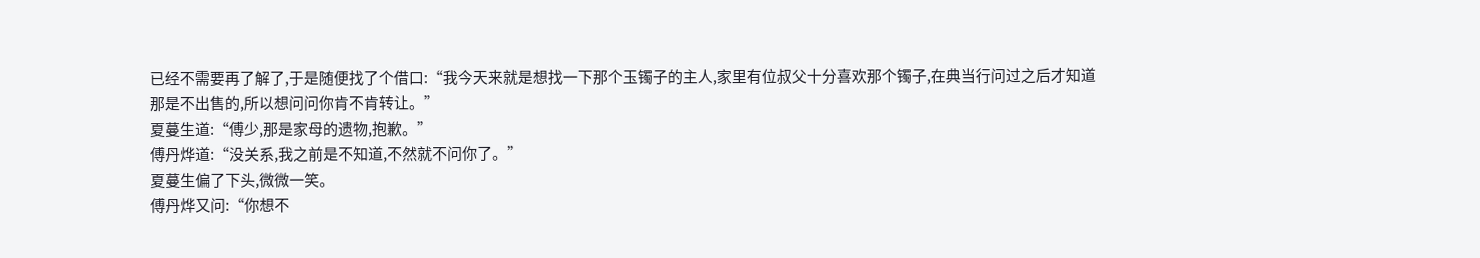已经不需要再了解了,于是随便找了个借口:“我今天来就是想找一下那个玉镯子的主人,家里有位叔父十分喜欢那个镯子,在典当行问过之后才知道那是不出售的,所以想问问你肯不肯转让。”
夏蔓生道:“傅少,那是家母的遗物,抱歉。”
傅丹烨道:“没关系,我之前是不知道,不然就不问你了。”
夏蔓生偏了下头,微微一笑。
傅丹烨又问:“你想不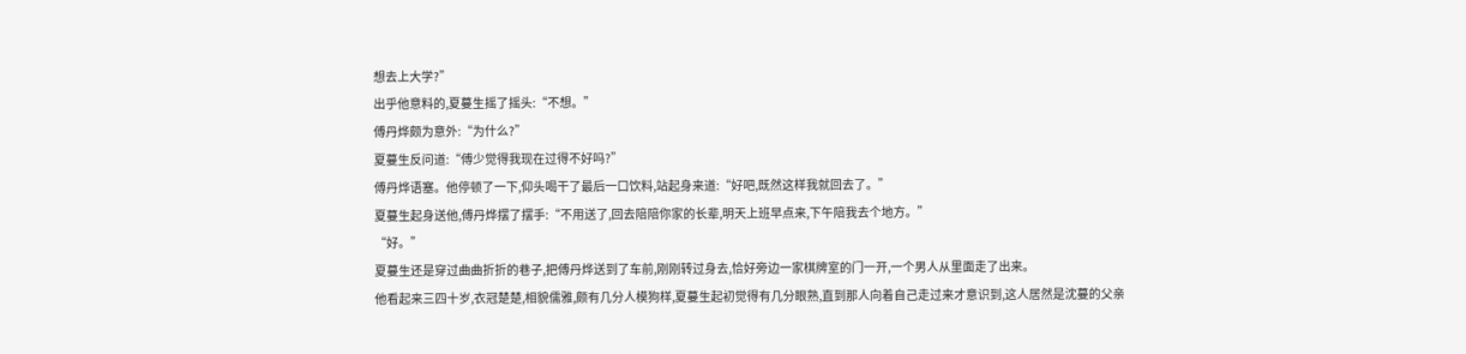想去上大学?”
出乎他意料的,夏蔓生摇了摇头:“不想。”
傅丹烨颇为意外:“为什么?”
夏蔓生反问道:“傅少觉得我现在过得不好吗?”
傅丹烨语塞。他停顿了一下,仰头喝干了最后一口饮料,站起身来道:“好吧,既然这样我就回去了。”
夏蔓生起身送他,傅丹烨摆了摆手:“不用送了,回去陪陪你家的长辈,明天上班早点来,下午陪我去个地方。”
“好。”
夏蔓生还是穿过曲曲折折的巷子,把傅丹烨送到了车前,刚刚转过身去,恰好旁边一家棋牌室的门一开,一个男人从里面走了出来。
他看起来三四十岁,衣冠楚楚,相貌儒雅,颇有几分人模狗样,夏蔓生起初觉得有几分眼熟,直到那人向着自己走过来才意识到,这人居然是沈蔓的父亲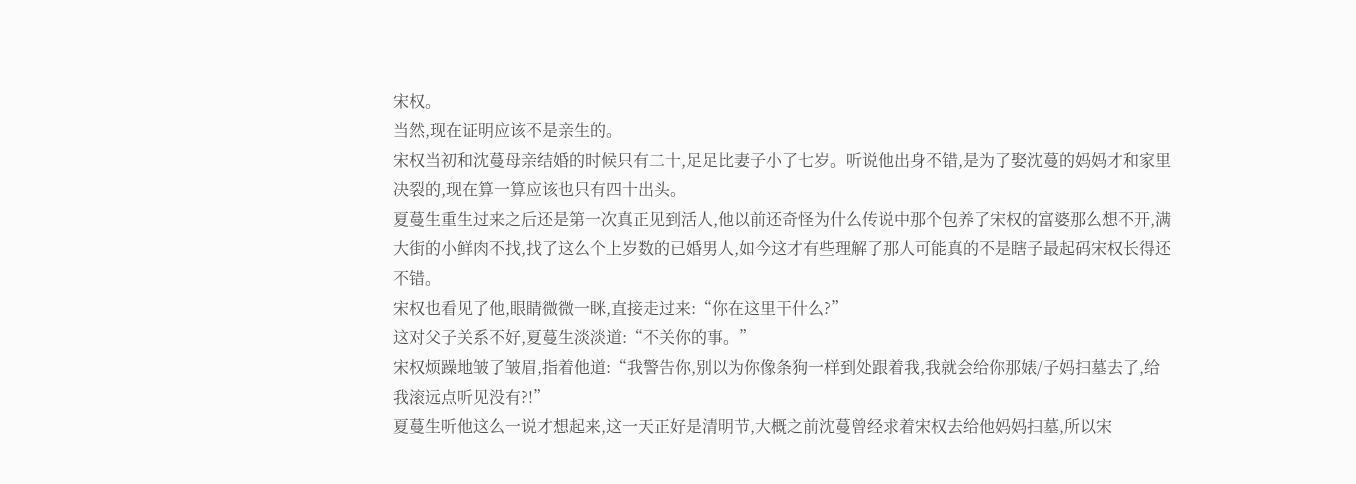宋权。
当然,现在证明应该不是亲生的。
宋权当初和沈蔓母亲结婚的时候只有二十,足足比妻子小了七岁。听说他出身不错,是为了娶沈蔓的妈妈才和家里决裂的,现在算一算应该也只有四十出头。
夏蔓生重生过来之后还是第一次真正见到活人,他以前还奇怪为什么传说中那个包养了宋权的富婆那么想不开,满大街的小鲜肉不找,找了这么个上岁数的已婚男人,如今这才有些理解了那人可能真的不是瞎子最起码宋权长得还不错。
宋权也看见了他,眼睛微微一眯,直接走过来:“你在这里干什么?”
这对父子关系不好,夏蔓生淡淡道:“不关你的事。”
宋权烦躁地皱了皱眉,指着他道:“我警告你,别以为你像条狗一样到处跟着我,我就会给你那婊/子妈扫墓去了,给我滚远点听见没有?!”
夏蔓生听他这么一说才想起来,这一天正好是清明节,大概之前沈蔓曾经求着宋权去给他妈妈扫墓,所以宋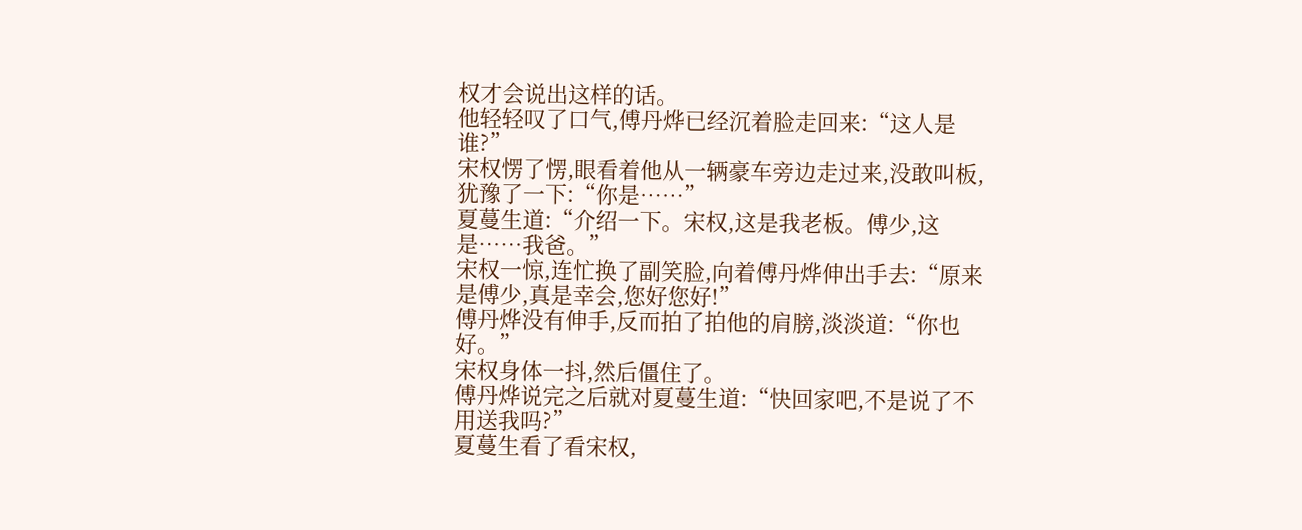权才会说出这样的话。
他轻轻叹了口气,傅丹烨已经沉着脸走回来:“这人是谁?”
宋权愣了愣,眼看着他从一辆豪车旁边走过来,没敢叫板,犹豫了一下:“你是……”
夏蔓生道:“介绍一下。宋权,这是我老板。傅少,这是……我爸。”
宋权一惊,连忙换了副笑脸,向着傅丹烨伸出手去:“原来是傅少,真是幸会,您好您好!”
傅丹烨没有伸手,反而拍了拍他的肩膀,淡淡道:“你也好。”
宋权身体一抖,然后僵住了。
傅丹烨说完之后就对夏蔓生道:“快回家吧,不是说了不用送我吗?”
夏蔓生看了看宋权,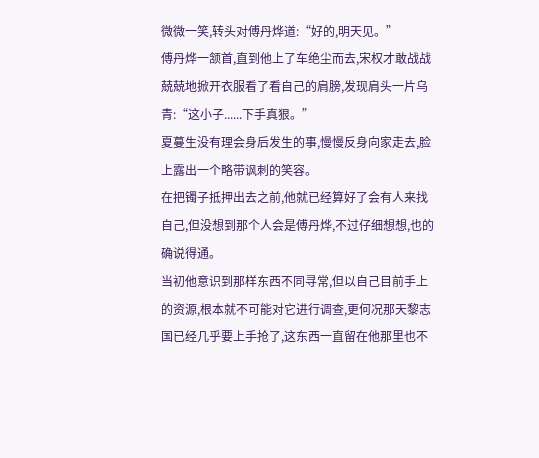微微一笑,转头对傅丹烨道:“好的,明天见。”
傅丹烨一颔首,直到他上了车绝尘而去,宋权才敢战战兢兢地掀开衣服看了看自己的肩膀,发现肩头一片乌青:“这小子......下手真狠。”
夏蔓生没有理会身后发生的事,慢慢反身向家走去,脸上露出一个略带讽刺的笑容。
在把镯子抵押出去之前,他就已经算好了会有人来找自己,但没想到那个人会是傅丹烨,不过仔细想想,也的确说得通。
当初他意识到那样东西不同寻常,但以自己目前手上的资源,根本就不可能对它进行调查,更何况那天黎志国已经几乎要上手抢了,这东西一直留在他那里也不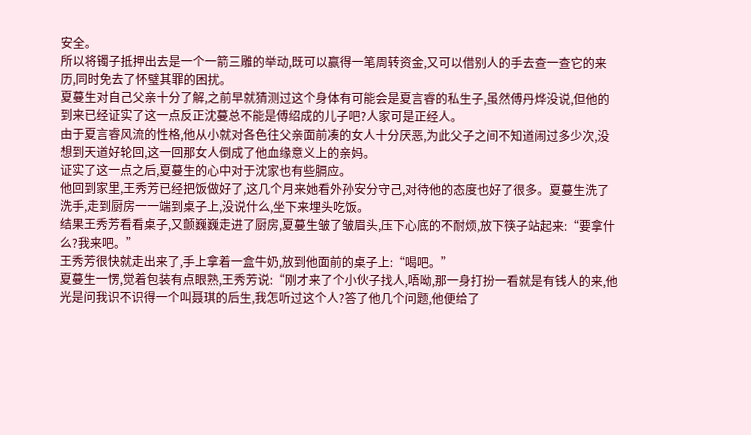安全。
所以将镯子抵押出去是一个一箭三雕的举动,既可以赢得一笔周转资金,又可以借别人的手去查一查它的来历,同时免去了怀璧其罪的困扰。
夏蔓生对自己父亲十分了解,之前早就猜测过这个身体有可能会是夏言睿的私生子,虽然傅丹烨没说,但他的到来已经证实了这一点反正沈蔓总不能是傅绍成的儿子吧?人家可是正经人。
由于夏言睿风流的性格,他从小就对各色往父亲面前凑的女人十分厌恶,为此父子之间不知道闹过多少次,没想到天道好轮回,这一回那女人倒成了他血缘意义上的亲妈。
证实了这一点之后,夏蔓生的心中对于沈家也有些膈应。
他回到家里,王秀芳已经把饭做好了,这几个月来她看外孙安分守己,对待他的态度也好了很多。夏蔓生洗了洗手,走到厨房一一端到桌子上,没说什么,坐下来埋头吃饭。
结果王秀芳看看桌子,又颤巍巍走进了厨房,夏蔓生皱了皱眉头,压下心底的不耐烦,放下筷子站起来:“要拿什么?我来吧。”
王秀芳很快就走出来了,手上拿着一盒牛奶,放到他面前的桌子上:“喝吧。”
夏蔓生一愣,觉着包装有点眼熟,王秀芳说:“刚才来了个小伙子找人,唔呦,那一身打扮一看就是有钱人的来,他光是问我识不识得一个叫聂琪的后生,我怎听过这个人?答了他几个问题,他便给了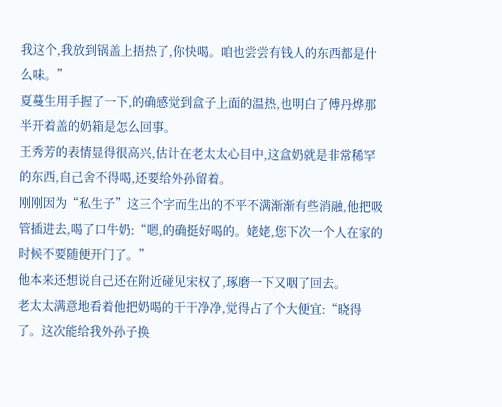我这个,我放到锅盖上捂热了,你快喝。咱也尝尝有钱人的东西都是什么味。”
夏蔓生用手握了一下,的确感觉到盒子上面的温热,也明白了傅丹烨那半开着盖的奶箱是怎么回事。
王秀芳的表情显得很高兴,估计在老太太心目中,这盒奶就是非常稀罕的东西,自己舍不得喝,还要给外孙留着。
刚刚因为“私生子”这三个字而生出的不平不满渐渐有些消融,他把吸管插进去,喝了口牛奶:“嗯,的确挺好喝的。姥姥,您下次一个人在家的时候不要随便开门了。”
他本来还想说自己还在附近碰见宋权了,琢磨一下又咽了回去。
老太太满意地看着他把奶喝的干干净净,觉得占了个大便宜:“晓得了。这次能给我外孙子换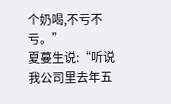个奶喝,不亏不亏。”
夏蔓生说:“听说我公司里去年五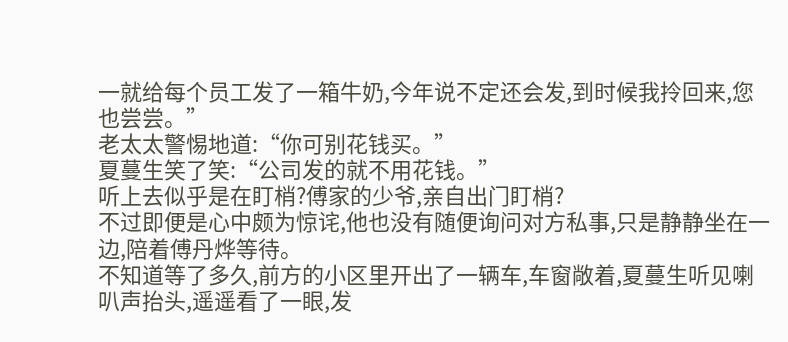一就给每个员工发了一箱牛奶,今年说不定还会发,到时候我拎回来,您也尝尝。”
老太太警惕地道:“你可别花钱买。”
夏蔓生笑了笑:“公司发的就不用花钱。”
听上去似乎是在盯梢?傅家的少爷,亲自出门盯梢?
不过即便是心中颇为惊诧,他也没有随便询问对方私事,只是静静坐在一边,陪着傅丹烨等待。
不知道等了多久,前方的小区里开出了一辆车,车窗敞着,夏蔓生听见喇叭声抬头,遥遥看了一眼,发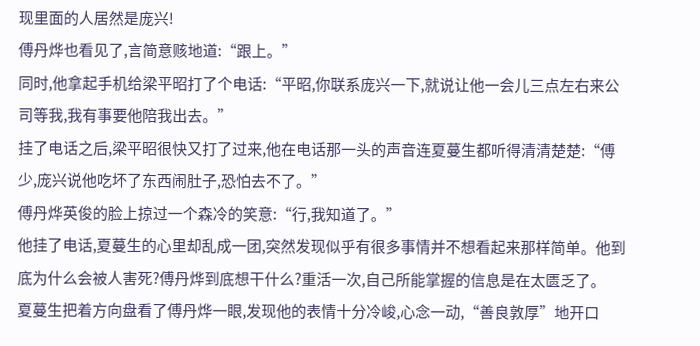现里面的人居然是庞兴!
傅丹烨也看见了,言简意赅地道:“跟上。”
同时,他拿起手机给梁平昭打了个电话:“平昭,你联系庞兴一下,就说让他一会儿三点左右来公司等我,我有事要他陪我出去。”
挂了电话之后,梁平昭很快又打了过来,他在电话那一头的声音连夏蔓生都听得清清楚楚:“傅少,庞兴说他吃坏了东西闹肚子,恐怕去不了。”
傅丹烨英俊的脸上掠过一个森冷的笑意:“行,我知道了。”
他挂了电话,夏蔓生的心里却乱成一团,突然发现似乎有很多事情并不想看起来那样简单。他到底为什么会被人害死?傅丹烨到底想干什么?重活一次,自己所能掌握的信息是在太匮乏了。
夏蔓生把着方向盘看了傅丹烨一眼,发现他的表情十分冷峻,心念一动,“善良敦厚”地开口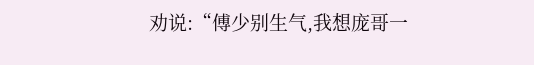劝说:“傅少别生气,我想庞哥一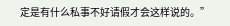定是有什么私事不好请假才会这样说的。”